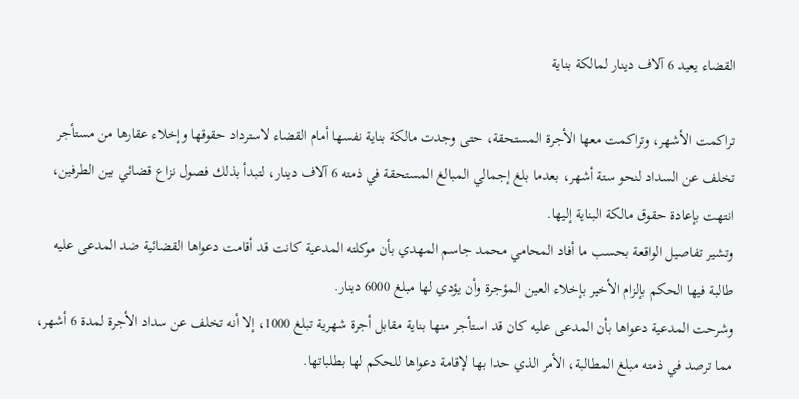القضاء يعيد 6 آلاف دينار لمالكة بناية

تراكمت الأشهر، وتراكمت معها الأجرة المستحقة، حتى وجدت مالكة بناية نفسها أمام القضاء لاسترداد حقوقها وإخلاء عقارها من مستأجر تخلف عن السداد لنحو ستة أشهر، بعدما بلغ إجمالي المبالغ المستحقة في ذمته 6 آلاف دينار، لتبدأ بذلك فصول نزاع قضائي بين الطرفين، انتهت بإعادة حقوق مالكة البناية إليها.
وتشير تفاصيل الواقعة بحسب ما أفاد المحامي محمد جاسم المهدي بأن موكلته المدعية كانت قد أقامت دعواها القضائية ضد المدعى عليه طالبة فيها الحكم بإلزام الأخير بإخلاء العين المؤجرة وأن يؤدي لها مبلغ 6000 دينار.
وشرحت المدعية دعواها بأن المدعى عليه كان قد استأجر منها بناية مقابل أجرة شهرية تبلغ 1000، إلا أنه تخلف عن سداد الأجرة لمدة 6 أشهر، مما ترصد في ذمته مبلغ المطالبة، الأمر الذي حدا بها لإقامة دعواها للحكم لها بطلباتها.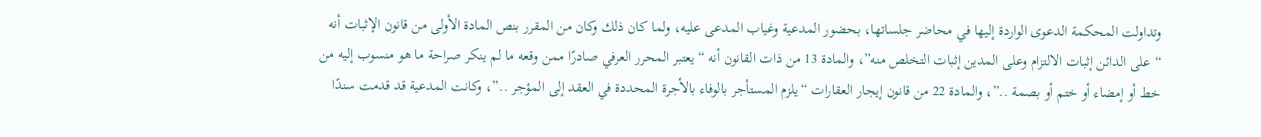وتداولت المحكمة الدعوى الواردة إليها في محاضر جلساتها، بحضور المدعية وغياب المدعى عليه، ولما كان ذلك وكان من المقرر بنص المادة الأولى من قانون الإثبات أنه “على الدائن إثبات الالتزام وعلى المدين إثبات التخلص منه”، والمادة 13 من ذات القانون أنه “يعتبر المحرر العرفي صادرًا ممن وقعه ما لم ينكر صراحة ما هو منسوب إليه من خط أو إمضاء أو ختم أو بصمة ..”، والمادة 22 من قانون إيجار العقارات “يلزم المستأجر بالوفاء بالأجرة المحددة في العقد إلى المؤجر ..”، وكانت المدعية قد قدمت سندًا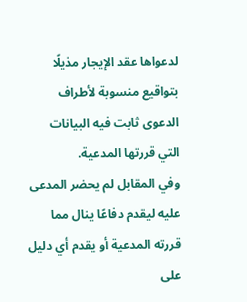لدعواها عقد الإيجار مذيلًا بتواقيع منسوبة لأطراف الدعوى ثابت فيه البيانات التي قررتها المدعية.
وفي المقابل لم يحضر المدعى عليه ليقدم دفاعًا ينال مما قررته المدعية أو يقدم أي دليل على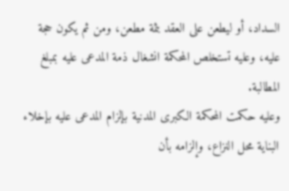السداد، أو ليطعن على العقد بثمة مطعن، ومن ثم يكون حجة عليه، وعليه تستخلص المحكمة انشغال ذمة المدعى عليه بمبلغ المطالبة.
وعليه حكمت المحكمة الكبرى المدنية بإلزام المدعى عليه بإخلاء البناية محل النزاع، وإلزامه بأن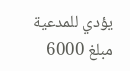يؤدي للمدعية مبلغ 6000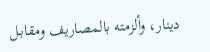دينار، وألزمته بالمصاريف ومقابـل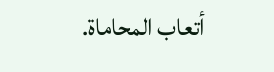أتعاب المحاماة.